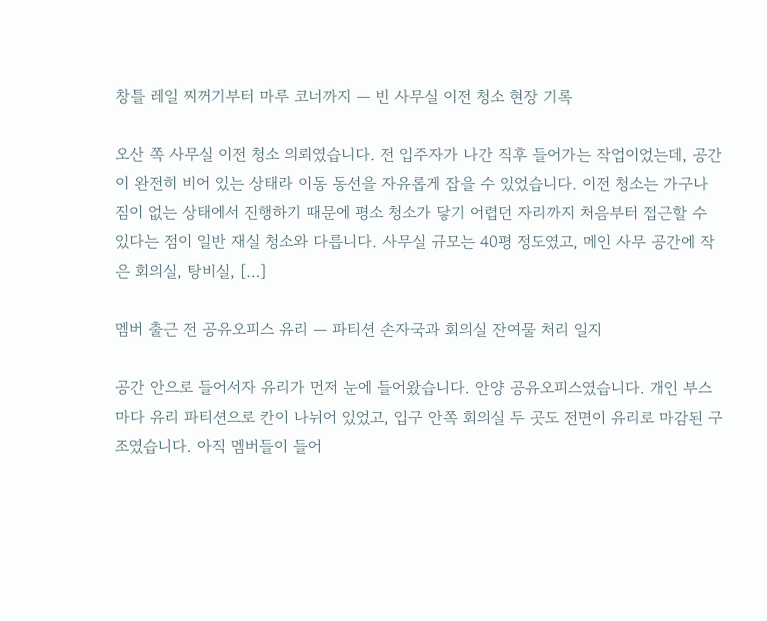창틀 레일 찌꺼기부터 마루 코너까지 — 빈 사무실 이전 청소 현장 기록

오산 쪽 사무실 이전 청소 의뢰였습니다. 전 입주자가 나간 직후 들어가는 작업이었는데, 공간이 완전히 비어 있는 상태라 이동 동선을 자유롭게 잡을 수 있었습니다. 이전 청소는 가구나 짐이 없는 상태에서 진행하기 때문에 평소 청소가 닿기 어렵던 자리까지 처음부터 접근할 수 있다는 점이 일반 재실 청소와 다릅니다. 사무실 규모는 40평 정도였고, 메인 사무 공간에 작은 회의실, 탕비실, […]

멤버 출근 전 공유오피스 유리 — 파티션 손자국과 회의실 잔여물 처리 일지

공간 안으로 들어서자 유리가 먼저 눈에 들어왔습니다. 안양 공유오피스였습니다. 개인 부스마다 유리 파티션으로 칸이 나뉘어 있었고, 입구 안쪽 회의실 두 곳도 전면이 유리로 마감된 구조였습니다. 아직 멤버들이 들어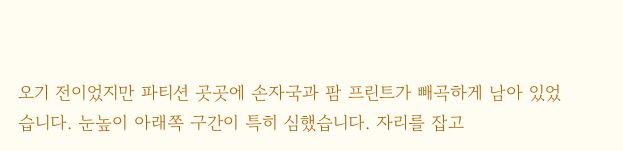오기 전이었지만 파티션 곳곳에 손자국과 팜 프린트가 빼곡하게 남아 있었습니다. 눈높이 아래쪽 구간이 특히 심했습니다. 자리를 잡고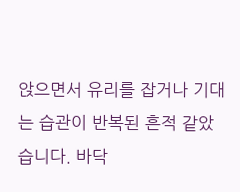앉으면서 유리를 잡거나 기대는 습관이 반복된 흔적 같았습니다. 바닥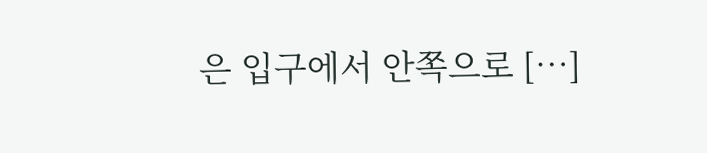은 입구에서 안쪽으로 […]